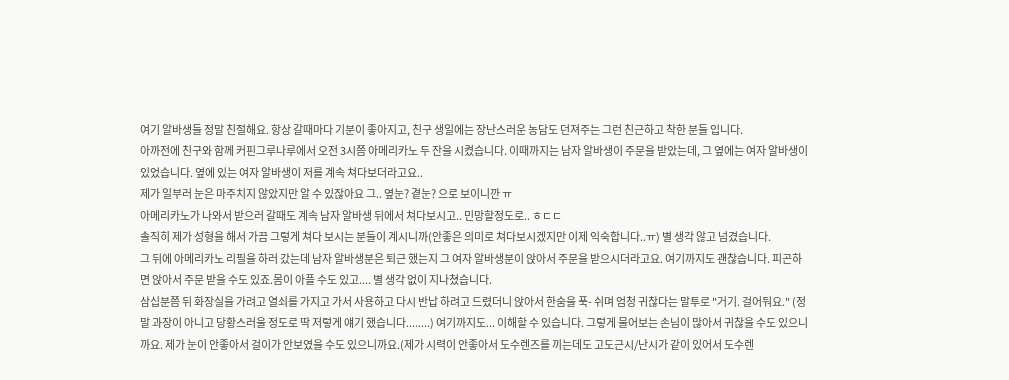여기 알바생들 정말 친절해요. 항상 갈때마다 기분이 좋아지고, 친구 생일에는 장난스러운 농담도 던져주는 그런 친근하고 착한 분들 입니다.
아까전에 친구와 함께 커핀그루나루에서 오전 3시쯤 아메리카노 두 잔을 시켰습니다. 이때까지는 남자 알바생이 주문을 받았는데, 그 옆에는 여자 알바생이 있었습니다. 옆에 있는 여자 알바생이 저를 계속 쳐다보더라고요..
제가 일부러 눈은 마주치지 않았지만 알 수 있잖아요 그.. 옆눈? 곁눈? 으로 보이니깐 ㅠ
아메리카노가 나와서 받으러 갈때도 계속 남자 알바생 뒤에서 쳐다보시고.. 민망할정도로.. ㅎㄷㄷ
솔직히 제가 성형을 해서 가끔 그렇게 쳐다 보시는 분들이 계시니까(안좋은 의미로 쳐다보시겠지만 이제 익숙합니다..ㅠ) 별 생각 않고 넘겼습니다.
그 뒤에 아메리카노 리필을 하러 갔는데 남자 알바생분은 퇴근 했는지 그 여자 알바생분이 앉아서 주문을 받으시더라고요. 여기까지도 괜찮습니다. 피곤하면 앉아서 주문 받을 수도 있죠.몸이 아플 수도 있고.... 별 생각 없이 지나쳤습니다.
삼십분쯤 뒤 화장실을 가려고 열쇠를 가지고 가서 사용하고 다시 반납 하려고 드렸더니 앉아서 한숨을 푹- 쉬며 엄청 귀찮다는 말투로 "거기. 걸어둬요." (정말 과장이 아니고 당황스러울 정도로 딱 저렇게 얘기 했습니다........) 여기까지도... 이해할 수 있습니다. 그렇게 물어보는 손님이 많아서 귀찮을 수도 있으니까요. 제가 눈이 안좋아서 걸이가 안보였을 수도 있으니까요.(제가 시력이 안좋아서 도수렌즈를 끼는데도 고도근시/난시가 같이 있어서 도수렌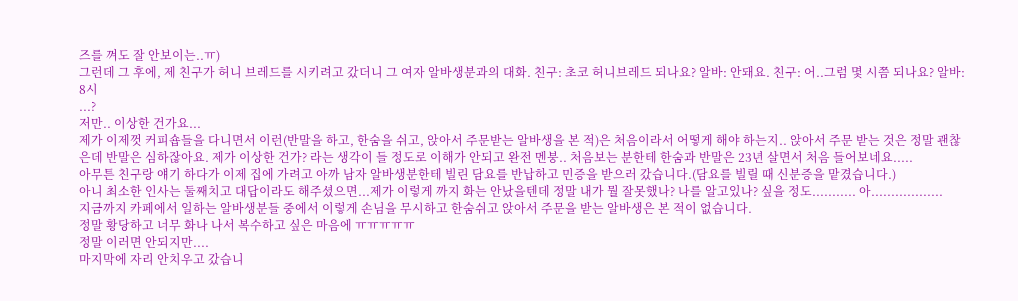즈를 껴도 잘 안보이는..ㅠ)
그런데 그 후에, 제 친구가 허니 브레드를 시키려고 갔더니 그 여자 알바생분과의 대화. 친구: 초코 허니브레드 되나요? 알바: 안돼요. 친구: 어..그럼 몇 시쯤 되나요? 알바: 8시
...?
저만.. 이상한 건가요...
제가 이제껏 커피숍들을 다니면서 이런(반말을 하고, 한숨을 쉬고, 앉아서 주문받는 알바생을 본 적)은 처음이라서 어떻게 해야 하는지.. 앉아서 주문 받는 것은 정말 괜찮은데 반말은 심하잖아요. 제가 이상한 건가? 라는 생각이 들 정도로 이해가 안되고 완전 멘붕.. 처음보는 분한테 한숨과 반말은 23년 살면서 처음 들어보네요.....
아무튼 친구랑 얘기 하다가 이제 집에 가려고 아까 남자 알바생분한테 빌린 담요를 반납하고 민증을 받으러 갔습니다.(담요를 빌릴 때 신분증을 맡겼습니다.)
아니 최소한 인사는 둘째치고 대답이라도 해주셨으면...제가 이렇게 까지 화는 안났을텐데 정말 내가 뭘 잘못했나? 나를 알고있나? 싶을 정도........... 아..................
지금까지 카페에서 일하는 알바생분들 중에서 이렇게 손님을 무시하고 한숨쉬고 앉아서 주문을 받는 알바생은 본 적이 없습니다.
정말 황당하고 너무 화나 나서 복수하고 싶은 마음에 ㅠㅠㅠㅠㅠ
정말 이러면 안되지만....
마지막에 자리 안치우고 갔습니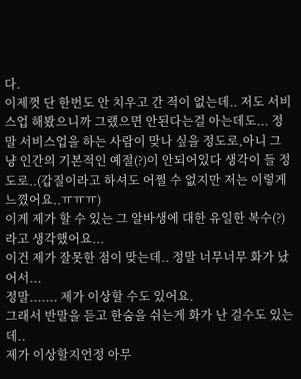다.
이제껏 단 한번도 안 치우고 간 적이 없는데.. 저도 서비스업 해봤으니까 그랬으면 안된다는걸 아는데도... 정말 서비스업을 하는 사람이 맞나 싶을 정도로,아니 그냥 인간의 기본적인 예절(?)이 안되어있다 생각이 들 정도로..(갑질이라고 하셔도 어쩔 수 없지만 저는 이렇게 느꼈어요..ㅠㅠㅠ)
이게 제가 할 수 있는 그 알바생에 대한 유일한 복수(?)라고 생각했어요...
이건 제가 잘못한 점이 맞는데.. 정말 너무너무 화가 났어서...
정말....... 제가 이상할 수도 있어요.
그래서 반말을 듣고 한숨을 쉬는게 화가 난 걸수도 있는데..
제가 이상할지언정 아무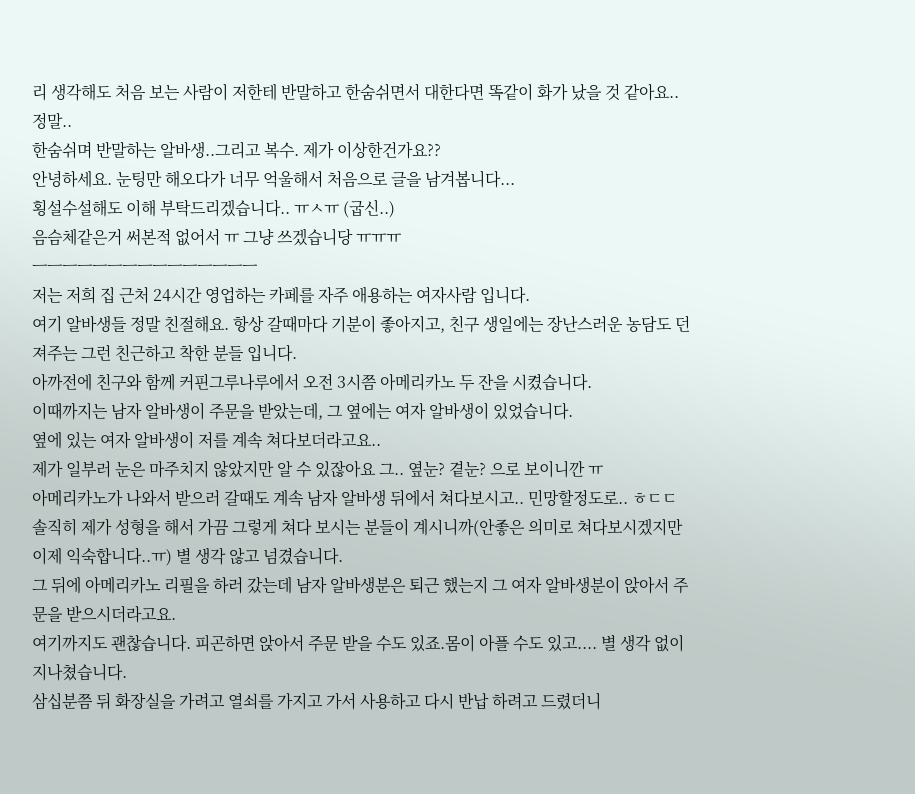리 생각해도 처음 보는 사람이 저한테 반말하고 한숨쉬면서 대한다면 똑같이 화가 났을 것 같아요.. 정말..
한숨쉬며 반말하는 알바생..그리고 복수. 제가 이상한건가요??
안녕하세요. 눈팅만 해오다가 너무 억울해서 처음으로 글을 남겨봅니다...
횡설수설해도 이해 부탁드리겠습니다.. ㅠㅅㅠ (굽신..)
음슴체같은거 써본적 없어서 ㅠ 그냥 쓰겠습니당 ㅠㅠㅠ
ㅡㅡㅡㅡㅡㅡㅡㅡㅡㅡㅡㅡㅡㅡㅡ
저는 저희 집 근처 24시간 영업하는 카페를 자주 애용하는 여자사람 입니다.
여기 알바생들 정말 친절해요. 항상 갈때마다 기분이 좋아지고, 친구 생일에는 장난스러운 농담도 던져주는 그런 친근하고 착한 분들 입니다.
아까전에 친구와 함께 커핀그루나루에서 오전 3시쯤 아메리카노 두 잔을 시켰습니다.
이때까지는 남자 알바생이 주문을 받았는데, 그 옆에는 여자 알바생이 있었습니다.
옆에 있는 여자 알바생이 저를 계속 쳐다보더라고요..
제가 일부러 눈은 마주치지 않았지만 알 수 있잖아요 그.. 옆눈? 곁눈? 으로 보이니깐 ㅠ
아메리카노가 나와서 받으러 갈때도 계속 남자 알바생 뒤에서 쳐다보시고.. 민망할정도로.. ㅎㄷㄷ
솔직히 제가 성형을 해서 가끔 그렇게 쳐다 보시는 분들이 계시니까(안좋은 의미로 쳐다보시겠지만 이제 익숙합니다..ㅠ) 별 생각 않고 넘겼습니다.
그 뒤에 아메리카노 리필을 하러 갔는데 남자 알바생분은 퇴근 했는지 그 여자 알바생분이 앉아서 주문을 받으시더라고요.
여기까지도 괜찮습니다. 피곤하면 앉아서 주문 받을 수도 있죠.몸이 아플 수도 있고.... 별 생각 없이 지나쳤습니다.
삼십분쯤 뒤 화장실을 가려고 열쇠를 가지고 가서 사용하고 다시 반납 하려고 드렸더니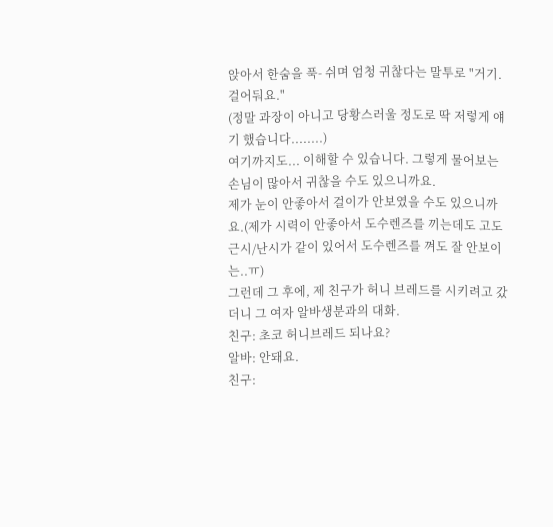앉아서 한숨을 푹- 쉬며 엄청 귀찮다는 말투로 "거기. 걸어둬요."
(정말 과장이 아니고 당황스러울 정도로 딱 저렇게 얘기 했습니다........)
여기까지도... 이해할 수 있습니다. 그렇게 물어보는 손님이 많아서 귀찮을 수도 있으니까요.
제가 눈이 안좋아서 걸이가 안보였을 수도 있으니까요.(제가 시력이 안좋아서 도수렌즈를 끼는데도 고도근시/난시가 같이 있어서 도수렌즈를 껴도 잘 안보이는..ㅠ)
그런데 그 후에, 제 친구가 허니 브레드를 시키려고 갔더니 그 여자 알바생분과의 대화.
친구: 초코 허니브레드 되나요?
알바: 안돼요.
친구: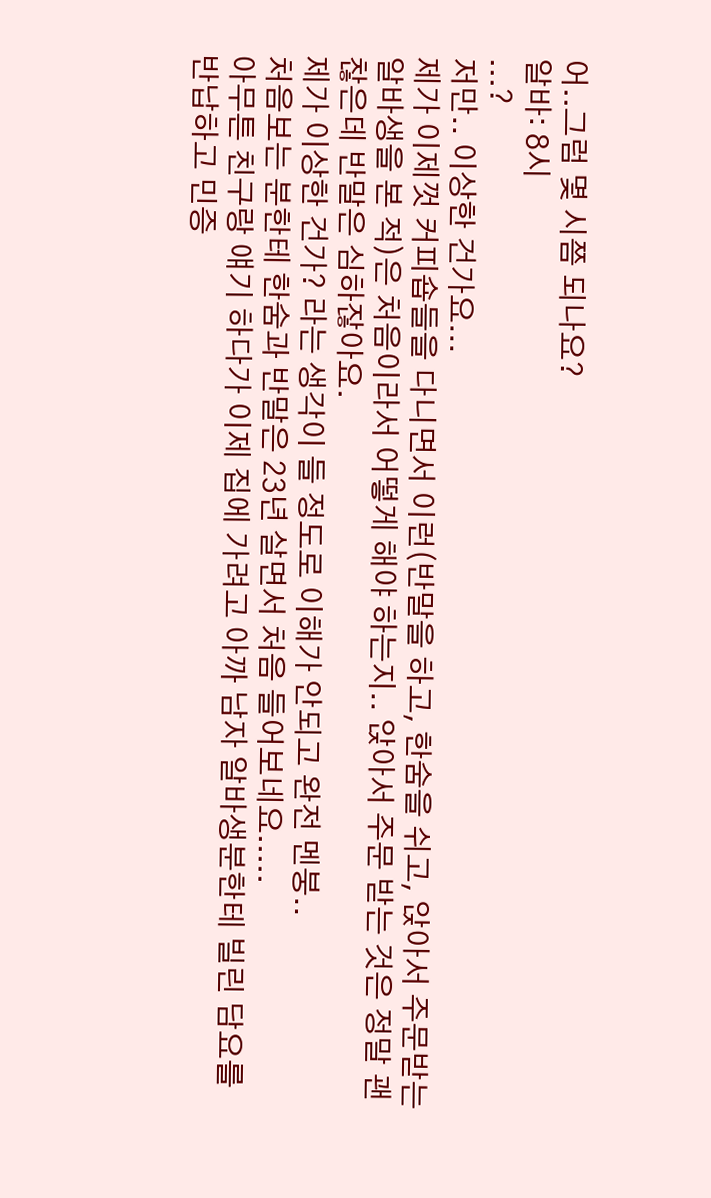어..그럼 몇 시쯤 되나요?
알바: 8시
...?
저만.. 이상한 건가요...
제가 이제껏 커피숍들을 다니면서 이런(반말을 하고, 한숨을 쉬고, 앉아서 주문받는 알바생을 본 적)은 처음이라서 어떻게 해야 하는지.. 앉아서 주문 받는 것은 정말 괜찮은데 반말은 심하잖아요.
제가 이상한 건가? 라는 생각이 들 정도로 이해가 안되고 완전 멘붕..
처음보는 분한테 한숨과 반말은 23년 살면서 처음 들어보네요.....
아무튼 친구랑 얘기 하다가 이제 집에 가려고 아까 남자 알바생분한테 빌린 담요를 반납하고 민증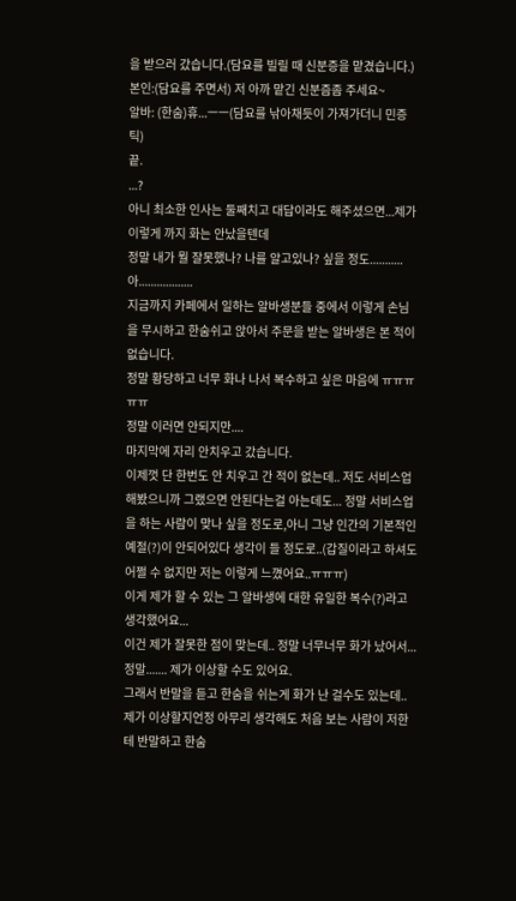을 받으러 갔습니다.(담요를 빌릴 때 신분증을 맡겼습니다.)
본인:(담요를 주면서) 저 아까 맡긴 신분즘좀 주세요~
알바: (한숨)휴...ㅡㅡ(담요를 낚아채듯이 가져가더니 민증 틱)
끝.
...?
아니 최소한 인사는 둘째치고 대답이라도 해주셨으면...제가 이렇게 까지 화는 안났을텐데
정말 내가 뭘 잘못했나? 나를 알고있나? 싶을 정도........... 아..................
지금까지 카페에서 일하는 알바생분들 중에서 이렇게 손님을 무시하고 한숨쉬고 앉아서 주문을 받는 알바생은 본 적이 없습니다.
정말 황당하고 너무 화나 나서 복수하고 싶은 마음에 ㅠㅠㅠㅠㅠ
정말 이러면 안되지만....
마지막에 자리 안치우고 갔습니다.
이제껏 단 한번도 안 치우고 간 적이 없는데.. 저도 서비스업 해봤으니까 그랬으면 안된다는걸 아는데도... 정말 서비스업을 하는 사람이 맞나 싶을 정도로,아니 그냥 인간의 기본적인 예절(?)이 안되어있다 생각이 들 정도로..(갑질이라고 하셔도 어쩔 수 없지만 저는 이렇게 느꼈어요..ㅠㅠㅠ)
이게 제가 할 수 있는 그 알바생에 대한 유일한 복수(?)라고 생각했어요...
이건 제가 잘못한 점이 맞는데.. 정말 너무너무 화가 났어서...
정말....... 제가 이상할 수도 있어요.
그래서 반말을 듣고 한숨을 쉬는게 화가 난 걸수도 있는데..
제가 이상할지언정 아무리 생각해도 처음 보는 사람이 저한테 반말하고 한숨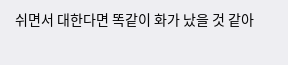쉬면서 대한다면 똑같이 화가 났을 것 같아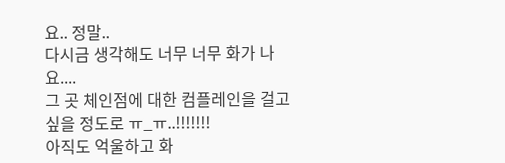요.. 정말..
다시금 생각해도 너무 너무 화가 나요....
그 곳 체인점에 대한 컴플레인을 걸고 싶을 정도로 ㅠ_ㅠ..!!!!!!!
아직도 억울하고 화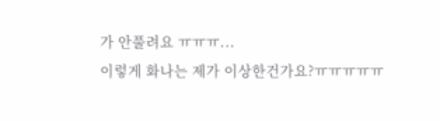가 안풀려요 ㅠㅠㅠ...
이렇게 화나는 제가 이상한건가요?ㅠㅠㅠㅠㅠ